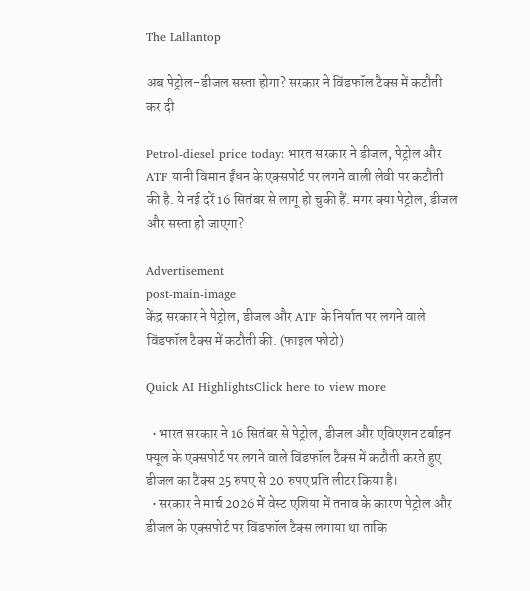The Lallantop

अब पेट्रोल-डीजल सस्ता होगा? सरकार ने विंडफॉल टैक्स में कटौती कर दी

Petrol-diesel price today: भारत सरकार ने डीजल, पेट्रोल और ATF यानी विमान ईंधन के एक्सपोर्ट पर लगने वाली लेवी पर कटौती की है. ये नई दरें 16 सितंबर से लागू हो चुकी हैं. मगर क्या पेट्रोल, डीजल और सस्ता हो जाएगा?

Advertisement
post-main-image
केंद्र सरकार ने पेट्रोल, डीजल और ATF के निर्यात पर लगने वाले विंडफॉल टैक्स में कटौती की. (फाइल फोटो)

Quick AI HighlightsClick here to view more

  • भारत सरकार ने 16 सितंबर से पेट्रोल, डीजल और एविएशन टर्बाइन फ्यूल के एक्सपोर्ट पर लगने वाले विंडफॉल टैक्स में कटौती करते हुए डीजल का टैक्स 25 रुपए से 20 रुपए प्रति लीटर किया है।
  • सरकार ने मार्च 2026 में वेस्ट एशिया में तनाव के कारण पेट्रोल और डीजल के एक्सपोर्ट पर विंडफॉल टैक्स लगाया था ताकि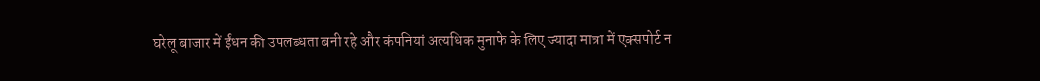घरेलू बाजार में ईंधन की उपलब्धता बनी रहे और कंपनियां अत्यधिक मुनाफे के लिए ज्यादा मात्रा में एक्सपोर्ट न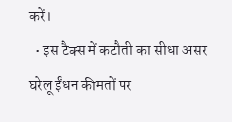करें।
  • इस टैक्स में कटौती का सीधा असर घरेलू ईंधन कीमतों पर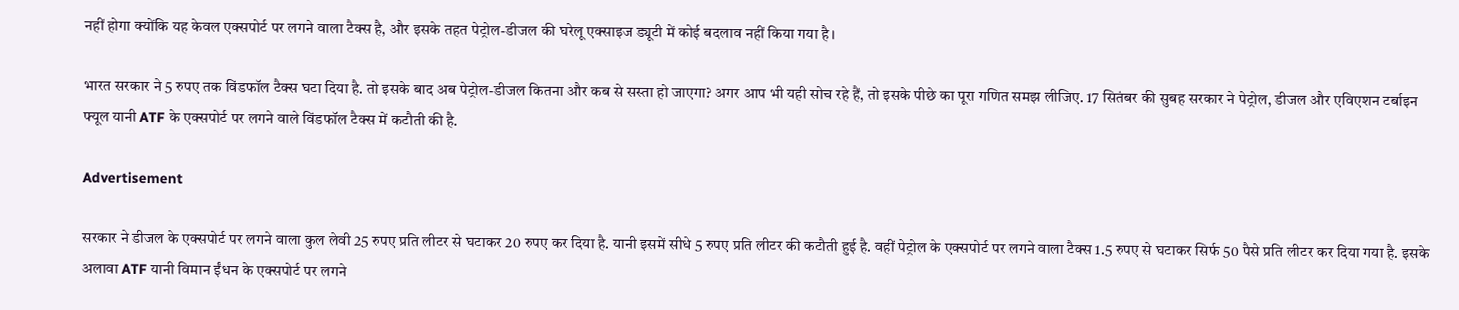नहीं होगा क्योंकि यह केवल एक्सपोर्ट पर लगने वाला टैक्स है, और इसके तहत पेट्रोल-डीजल की घरेलू एक्साइज ड्यूटी में कोई बदलाव नहीं किया गया है।

भारत सरकार ने 5 रुपए तक विंडफॉल टैक्स घटा दिया है. तो इसके बाद अब पेट्रोल-डीजल क‍ितना और कब से सस्ता हो जाएगा? अगर आप भी यही सोच रहे हैं, तो इसके पीछे का पूरा गणित समझ लीजिए. 17 स‍ितंबर की सुबह सरकार ने पेट्रोल, डीजल और एविएशन टर्बाइन फ्यूल यानी ATF के एक्सपोर्ट पर लगने वाले विंडफॉल टैक्स में कटौती की है.

Advertisement

सरकार ने डीजल के एक्सपोर्ट पर लगने वाला कुल लेवी 25 रुपए प्रति लीटर से घटाकर 20 रुपए कर दिया है. यानी इसमें सीधे 5 रुपए प्रति लीटर की कटौती हुई है. वहीं पेट्रोल के एक्सपोर्ट पर लगने वाला टैक्स 1.5 रुपए से घटाकर सिर्फ 50 पैसे प्रति लीटर कर दिया गया है. इसके अलावा ATF यानी विमान ईंधन के एक्सपोर्ट पर लगने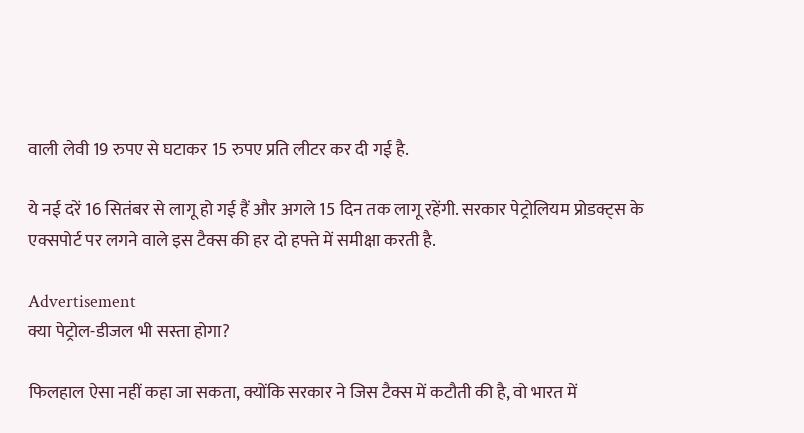वाली लेवी 19 रुपए से घटाकर 15 रुपए प्रति लीटर कर दी गई है.

ये नई दरें 16 सितंबर से लागू हो गई हैं और अगले 15 दिन तक लागू रहेंगी. सरकार पेट्रोलियम प्रोडक्ट्स के एक्सपोर्ट पर लगने वाले इस टैक्स की हर दो हफ्ते में समीक्षा करती है.

Advertisement
क्या पेट्रोल-डीजल भी सस्ता होगा?

फिलहाल ऐसा नहीं कहा जा सकता, क्योंकि सरकार ने जिस टैक्स में कटौती की है, वो भारत में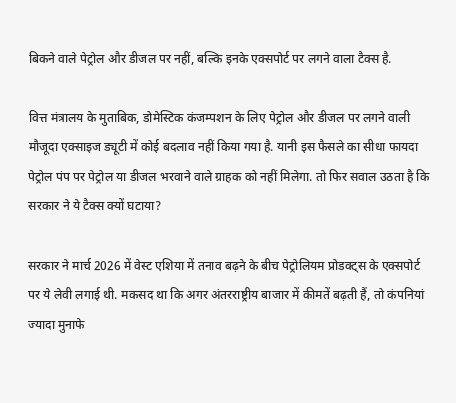बिकने वाले पेट्रोल और डीजल पर नहीं, बल्कि इनके एक्सपोर्ट पर लगने वाला टैक्स है.

वित्त मंत्रालय के मुताबिक, डोमेस्टिक कंजम्पशन के लिए पेट्रोल और डीजल पर लगने वाली मौजूदा एक्साइज ड्यूटी में कोई बदलाव नहीं किया गया है. यानी इस फैसले का सीधा फायदा पेट्रोल पंप पर पेट्रोल या डीजल भरवाने वाले ग्राहक को नहीं मिलेगा. तो फिर सवाल उठता है कि सरकार ने ये टैक्स क्यों घटाया?

सरकार ने मार्च 2026 में वेस्ट एशिया में तनाव बढ़ने के बीच पेट्रोलियम प्रोडक्ट्स के एक्सपोर्ट पर ये लेवी लगाई थी. मकसद था कि अगर अंतरराष्ट्रीय बाजार में कीमतें बढ़ती हैं, तो कंपनियां ज्यादा मुनाफे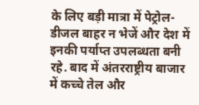के लिए बड़ी मात्रा में पेट्रोल-डीजल बाहर न भेजें और देश में इनकी पर्याप्त उपलब्धता बनी रहे. बाद में अंतरराष्ट्रीय बाजार में कच्चे तेल और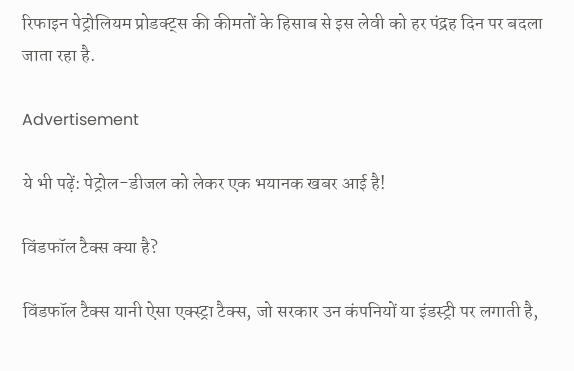रिफाइन पेट्रोलियम प्रोडक्ट्स की कीमतों के हिसाब से इस लेवी को हर पंद्रह दिन पर बदला जाता रहा है.

Advertisement

ये भी पढ़ें: पेट्रोल-डीजल को लेकर एक भयानक खबर आई है!

विंडफॉल टैक्स क्या है?

विंडफॉल टैक्स यानी ऐसा एक्स्ट्रा टैक्स, जो सरकार उन कंपनियों या इंडस्ट्री पर लगाती है,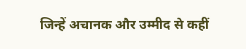जिन्हें अचानक और उम्मीद से कहीं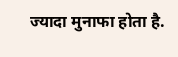ज्यादा मुनाफा होता है.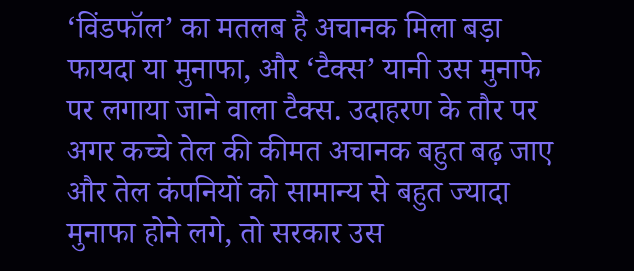‘विंडफॉल’ का मतलब है अचानक मिला बड़ा फायदा या मुनाफा, और ‘टैक्स’ यानी उस मुनाफे पर लगाया जाने वाला टैक्स. उदाहरण के तौर पर अगर कच्चे तेल की कीमत अचानक बहुत बढ़ जाए और तेल कंपनियों को सामान्य से बहुत ज्यादा मुनाफा होने लगे, तो सरकार उस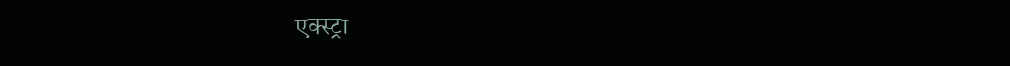एक्स्ट्रा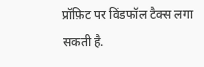प्रॉफ़िट पर विंडफॉल टैक्स लगा सकती है.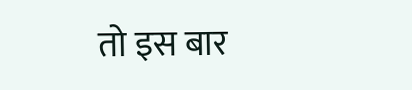तो इस बार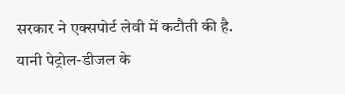सरकार ने एक्सपोर्ट लेवी में कटौती की है. यानी पेट्रोल-डीजल के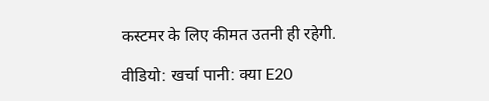कस्टमर के लिए कीमत उतनी ही रहेगी.

वीडियो: खर्चा पानी: क्या E20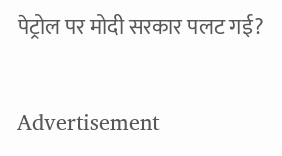पेट्रोल पर मोदी सरकार पलट गई?

Advertisement